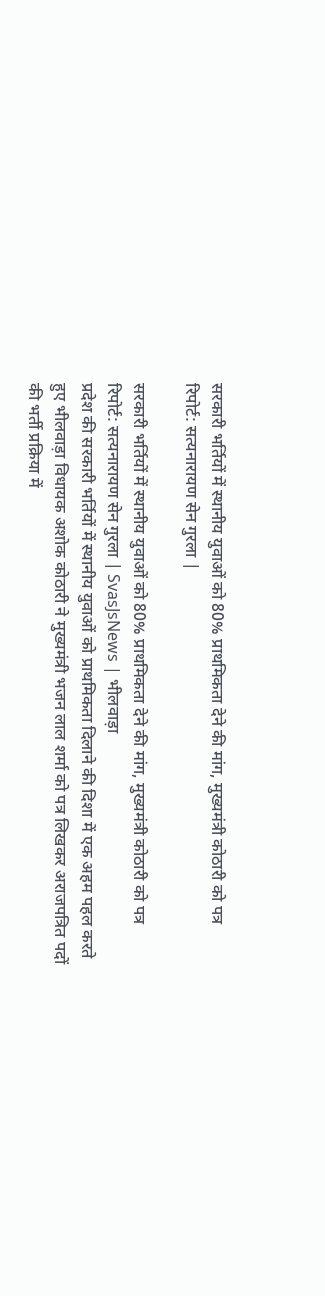सरकारी भर्तियों में स्थानीय युवाओं को 80% प्राथमिकता देने की मांग, मुख्यमंत्री कोठारी को पत्र
रिपोर्ट: सत्यनारायण सेन गुरला |

सरकारी भर्तियों में स्थानीय युवाओं को 80% प्राथमिकता देने की मांग, मुख्यमंत्री कोठारी को पत्र
रिपोर्ट: सत्यनारायण सेन गुरला | SvasJsNews | भीलवाड़ा
प्रदेश की सरकारी भर्तियों में स्थानीय युवाओं को प्राथमिकता दिलाने की दिशा में एक अहम पहल करते हुए भीलवाड़ा विधायक अशोक कोठारी ने मुख्यमंत्री भजन लाल शर्मा को पत्र लिखकर अराजपत्रित पदों की भर्ती प्रक्रिया में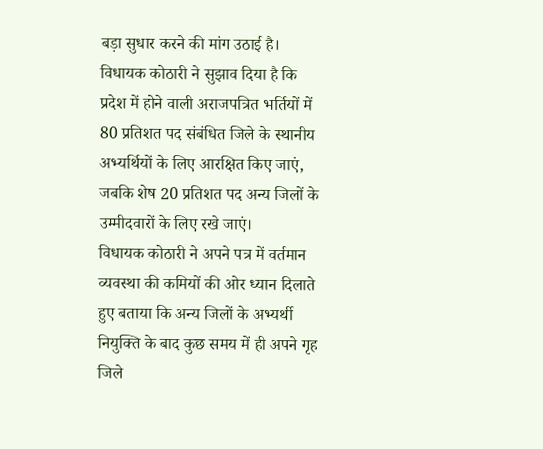बड़ा सुधार करने की मांग उठाई है। विधायक कोठारी ने सुझाव दिया है कि प्रदेश में होने वाली अराजपत्रित भर्तियों में 80 प्रतिशत पद संबंधित जिले के स्थानीय अभ्यर्थियों के लिए आरक्षित किए जाएं, जबकि शेष 20 प्रतिशत पद अन्य जिलों के उम्मीदवारों के लिए रखे जाएं।
विधायक कोठारी ने अपने पत्र में वर्तमान व्यवस्था की कमियों की ओर ध्यान दिलाते हुए बताया कि अन्य जिलों के अभ्यर्थी नियुक्ति के बाद कुछ समय में ही अपने गृह जिले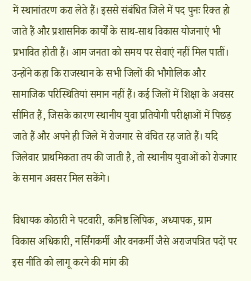में स्थानांतरण करा लेते हैं। इससे संबंधित जिले में पद पुनः रिक्त हो जाते हैं और प्रशासनिक कार्यों के साथ-साथ विकास योजनाएं भी प्रभावित होती हैं। आम जनता को समय पर सेवाएं नहीं मिल पातीं।
उन्होंने कहा कि राजस्थान के सभी जिलों की भौगोलिक और सामाजिक परिस्थितियां समान नहीं हैं। कई जिलों में शिक्षा के अवसर सीमित हैं, जिसके कारण स्थानीय युवा प्रतियोगी परीक्षाओं में पिछड़ जाते हैं और अपने ही जिले में रोजगार से वंचित रह जाते हैं। यदि जिलेवार प्राथमिकता तय की जाती है, तो स्थानीय युवाओं को रोजगार के समान अवसर मिल सकेंगे।

विधायक कोठारी ने पटवारी, कनिष्ठ लिपिक, अध्यापक, ग्राम विकास अधिकारी, नर्सिंगकर्मी और वनकर्मी जैसे अराजपत्रित पदों पर इस नीति को लागू करने की मांग की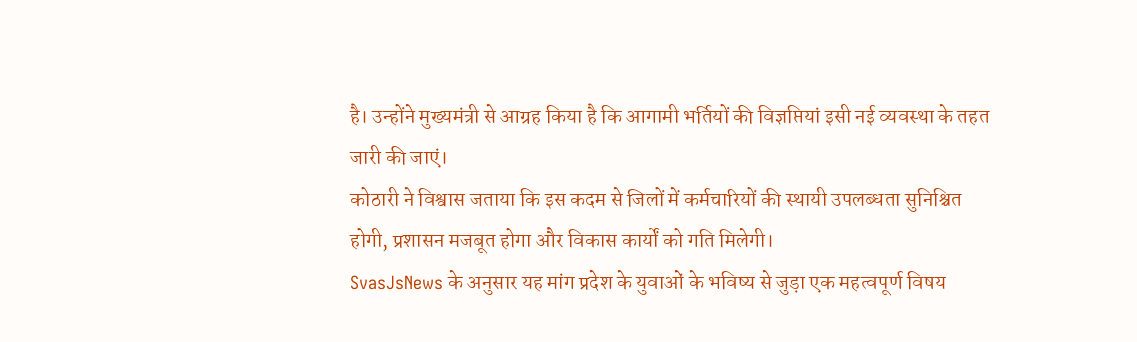है। उन्होंने मुख्यमंत्री से आग्रह किया है कि आगामी भर्तियों की विज्ञप्तियां इसी नई व्यवस्था के तहत जारी की जाएं।
कोठारी ने विश्वास जताया कि इस कदम से जिलों में कर्मचारियों की स्थायी उपलब्धता सुनिश्चित होगी, प्रशासन मजबूत होगा और विकास कार्यों को गति मिलेगी।
SvasJsNews के अनुसार यह मांग प्रदेश के युवाओं के भविष्य से जुड़ा एक महत्वपूर्ण विषय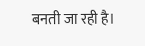बनती जा रही है।